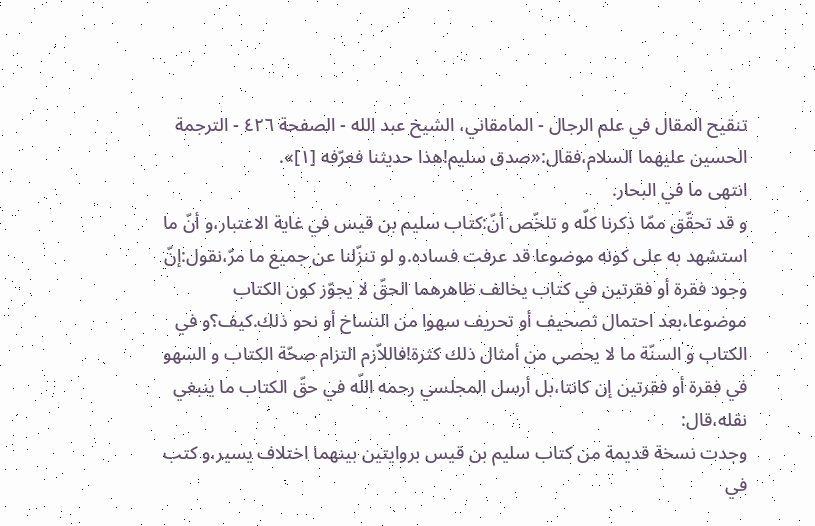تنقيح المقال في علم الرجال - المامقاني، الشيخ عبد الله - الصفحة ٤٢٦ - الترجمة
الحسين عليهما السلام،فقال:«صدق سليم!هذا حديثنا فعرّفه [١]».
انتهى ما في البحار.
و قد تحقّق ممّا ذكرنا كلّه و تلخّص أنّ:كتاب سليم بن قيس في غاية الاعتبار،و أنّ ما استشهد به على كونه موضوعا قد عرفت فساده.و لو تنزّلنا عن جميع ما مرّ،نقول:إنّ وجود فقرة أو فقرتين في كتاب يخالف ظاهرهما الحقّ لا يجوّز كون الكتاب موضوعا،بعد احتمال تصحيف أو تحريف سهوا من النساخ أو نحو ذلك.كيف؟و في الكتاب و السنّة ما لا يحصى من أمثال ذلك كثرة!فاللاّزم التزام صحّة الكتاب و السهو في فقرة أو فقرتين إن كانتا،بل أرسل المجلسي رحمه اللّه في حقّ الكتاب ما ينبغي نقله،قال:
وجدت نسخة قديمة من كتاب سليم بن قيس بروايتين بينهما اختلاف يسير،و كتب في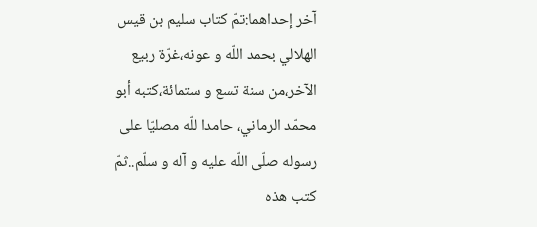آخر إحداهما:تمّ كتاب سليم بن قيس الهلالي بحمد اللّه و عونه،غرّة ربيع الآخر،من سنة تسع و ستمائة،كتبه أبو محمّد الرماني، حامدا للّه مصليّا على رسوله صلّى اللّه عليه و آله و سلّم..ثمّ كتب هذه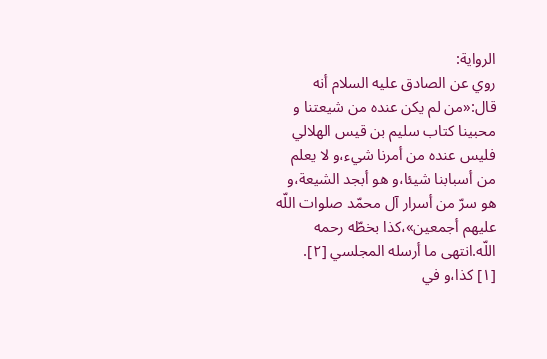الرواية:
روي عن الصادق عليه السلام أنه قال:«من لم يكن عنده من شيعتنا و محبينا كتاب سليم بن قيس الهلالي فليس عنده من أمرنا شيء،و لا يعلم من أسبابنا شيئا،و هو أبجد الشيعة،و هو سرّ من أسرار آل محمّد صلوات اللّه عليهم أجمعين»،كذا بخطّه رحمه اللّه.انتهى ما أرسله المجلسي [٢].
[١] كذا،و في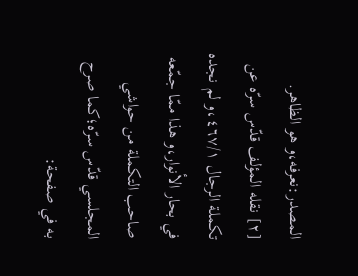المصدر:نعرفه،و هو الظاهر.
[٢] نقله المؤلف قدّس سرّه عن تكملة الرجال ٤٦٧/١،و لم نجده في بحار الأنوار،و هذا ممّا جمّعه صاحب التكملة من حواشي المجلسي قدّس سرّه؛كما صرح به في صفحة: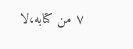٧ من كتابه،لا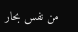من نفس بحار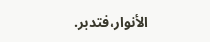الأنوار،فتدبر.